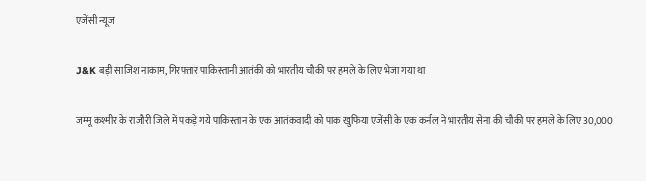एजेंसी न्यूज

J&K बड़ी साजिश नाकाम, गिरफ्तार पाकिस्तानी आतंकी को भारतीय चौकी पर हमले के लिए भेजा गया था

जम्मू कश्मीर के राजौरी जिले में पकड़े गये पाकिस्तान के एक आतंकवादी को पाक खुफिया एजेंसी के एक कर्नल ने भारतीय सेना की चौकी पर हमले के लिए 30,000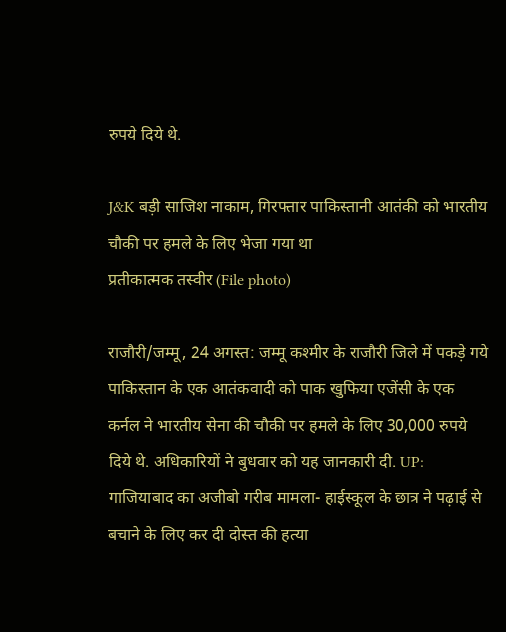रुपये दिये थे.

J&K बड़ी साजिश नाकाम, गिरफ्तार पाकिस्तानी आतंकी को भारतीय चौकी पर हमले के लिए भेजा गया था
प्रतीकात्मक तस्वीर (File photo)

राजौरी/जम्मू, 24 अगस्त: जम्मू कश्मीर के राजौरी जिले में पकड़े गये पाकिस्तान के एक आतंकवादी को पाक खुफिया एजेंसी के एक कर्नल ने भारतीय सेना की चौकी पर हमले के लिए 30,000 रुपये दिये थे. अधिकारियों ने बुधवार को यह जानकारी दी. UP: गाजियाबाद का अजीबो गरीब मामला- हाईस्कूल के छात्र ने पढ़ाई से बचाने के लिए कर दी दोस्त की हत्या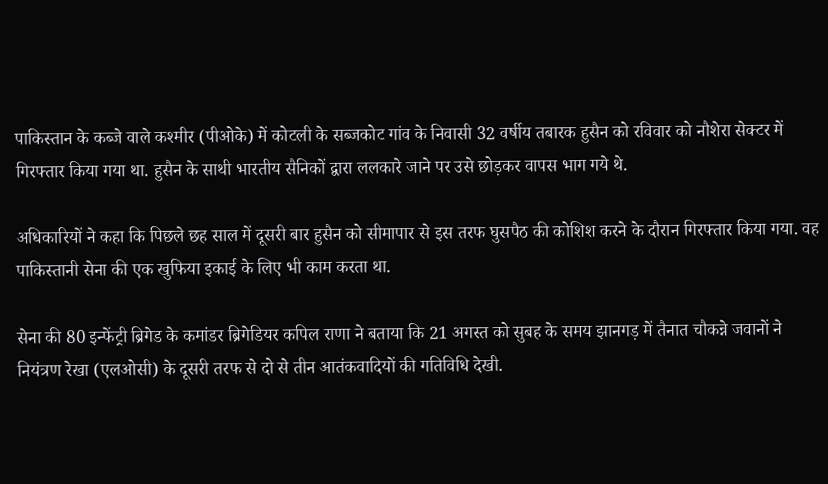पाकिस्तान के कब्जे वाले कश्मीर (पीओके) में कोटली के सब्जकोट गांव के निवासी 32 वर्षीय तबारक हुसैन को रविवार को नौशेरा सेक्टर में गिरफ्तार किया गया था. हुसैन के साथी भारतीय सैनिकों द्वारा ललकारे जाने पर उसे छोड़कर वापस भाग गये थे.

अधिकारियों ने कहा कि पिछले छह साल में दूसरी बार हुसैन को सीमापार से इस तरफ घुसपैठ की कोशिश करने के दौरान गिरफ्तार किया गया. वह पाकिस्तानी सेना की एक खुफिया इकाई के लिए भी काम करता था.

सेना की 80 इन्फेंट्री ब्रिगेड के कमांडर ब्रिगेडियर कपिल राणा ने बताया कि 21 अगस्त को सुबह के समय झानगड़ में तैनात चौकन्ने जवानों ने नियंत्रण रेखा (एलओसी) के दूसरी तरफ से दो से तीन आतंकवादियों की गतिविधि देखी.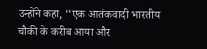उन्होंने कहा, ‘‘एक आतंकवादी भारतीय चौकी के करीब आया और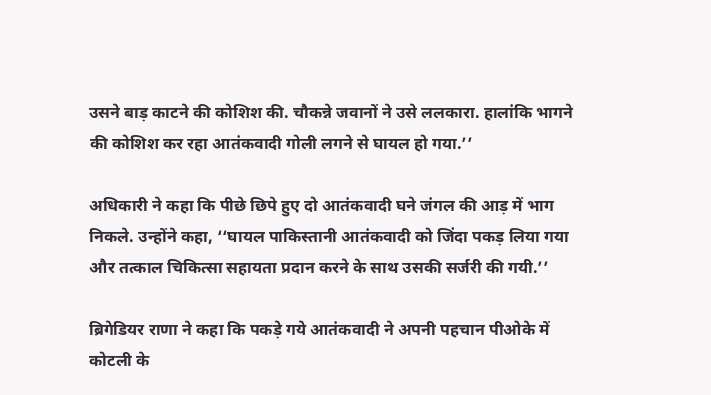उसने बाड़ काटने की कोशिश की. चौकन्ने जवानों ने उसे ललकारा. हालांकि भागने की कोशिश कर रहा आतंकवादी गोली लगने से घायल हो गया.’’

अधिकारी ने कहा कि पीछे छिपे हुए दो आतंकवादी घने जंगल की आड़ में भाग निकले. उन्होंने कहा, ‘‘घायल पाकिस्तानी आतंकवादी को जिंदा पकड़ लिया गया और तत्काल चिकित्सा सहायता प्रदान करने के साथ उसकी सर्जरी की गयी.’’

ब्रिगेडियर राणा ने कहा कि पकड़े गये आतंकवादी ने अपनी पहचान पीओके में कोटली के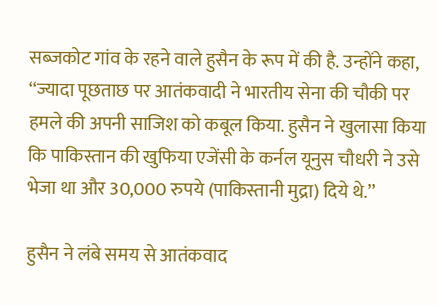सब्जकोट गांव के रहने वाले हुसैन के रूप में की है. उन्होंने कहा, ‘‘ज्यादा पूछताछ पर आतंकवादी ने भारतीय सेना की चौकी पर हमले की अपनी साजिश को कबूल किया. हुसैन ने खुलासा किया कि पाकिस्तान की खुफिया एजेंसी के कर्नल यूनुस चौधरी ने उसे भेजा था और 30,000 रुपये (पाकिस्तानी मुद्रा) दिये थे.’’

हुसैन ने लंबे समय से आतंकवाद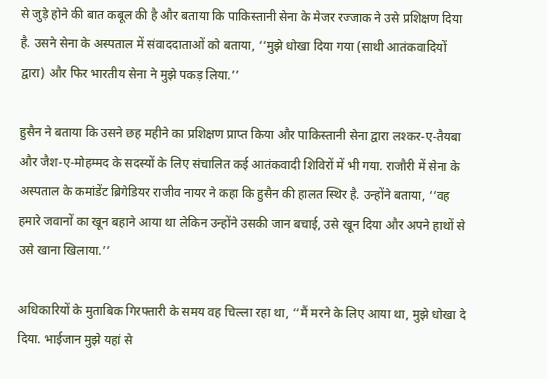से जुड़े होने की बात कबूल की है और बताया कि पाकिस्तानी सेना के मेजर रज्जाक ने उसे प्रशिक्षण दिया है. उसने सेना के अस्पताल में संवाददाताओं को बताया, ‘‘मुझे धोखा दिया गया (साथी आतंकवादियों द्वारा) और फिर भारतीय सेना ने मुझे पकड़ लिया.’’

हुसैन ने बताया कि उसने छह महीने का प्रशिक्षण प्राप्त किया और पाकिस्तानी सेना द्वारा लश्कर-ए-तैयबा और जैश-ए-मोहम्मद के सदस्यों के लिए संचालित कई आतंकवादी शिविरों में भी गया. राजौरी में सेना के अस्पताल के कमांडेंट ब्रिगेडियर राजीव नायर ने कहा कि हुसैन की हालत स्थिर है. उन्होंने बताया, ‘‘वह हमारे जवानों का खून बहाने आया था लेकिन उन्होंने उसकी जान बचाई, उसे खून दिया और अपने हाथों से उसे खाना खिलाया.’’

अधिकारियों के मुताबिक गिरफ्तारी के समय वह चिल्ला रहा था, ‘‘मैं मरने के लिए आया था, मुझे धोखा दे दिया. भाईजान मुझे यहां से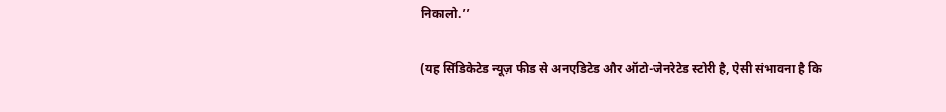निकालो.’’

(यह सिंडिकेटेड न्यूज़ फीड से अनएडिटेड और ऑटो-जेनरेटेड स्टोरी है, ऐसी संभावना है कि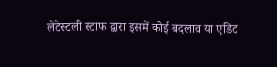लेटेस्टली स्टाफ द्वारा इसमें कोई बदलाव या एडिट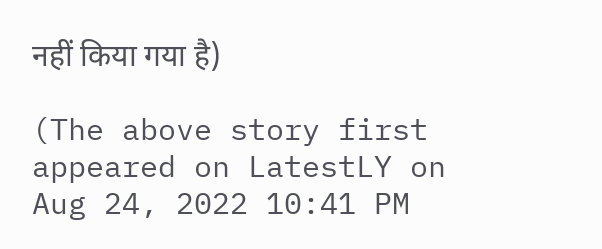नहीं किया गया है)

(The above story first appeared on LatestLY on Aug 24, 2022 10:41 PM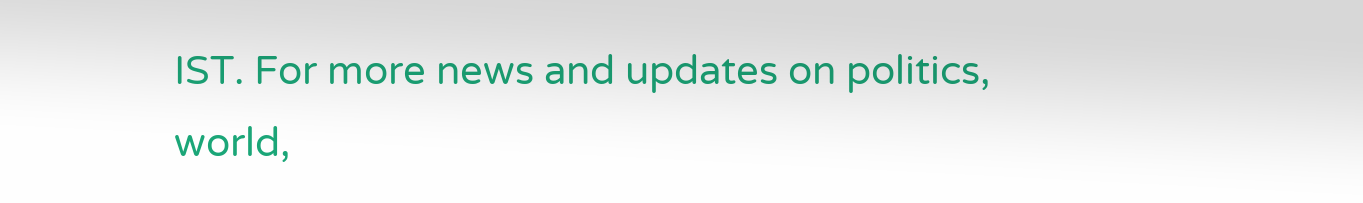IST. For more news and updates on politics, world,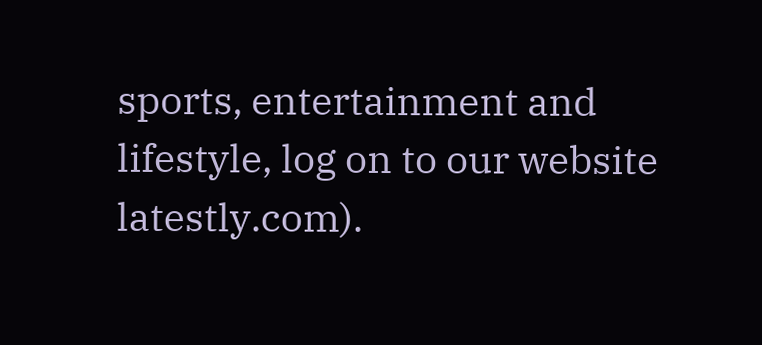sports, entertainment and lifestyle, log on to our website latestly.com).